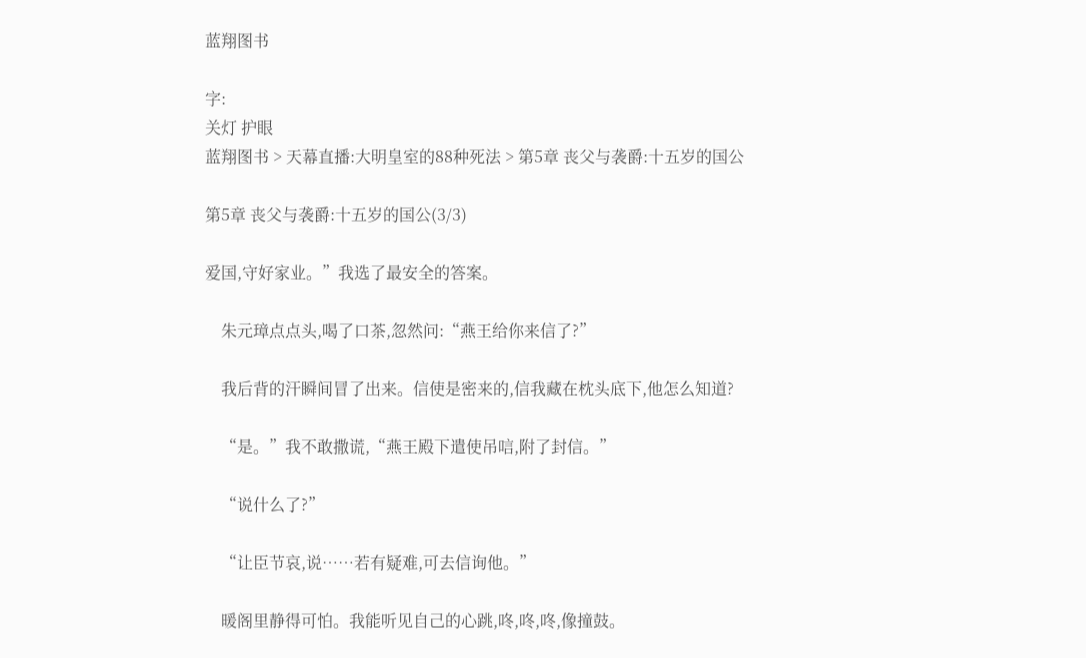蓝翔图书

字:
关灯 护眼
蓝翔图书 > 天幕直播:大明皇室的88种死法 > 第5章 丧父与袭爵:十五岁的国公

第5章 丧父与袭爵:十五岁的国公(3/3)

爱国,守好家业。”我选了最安全的答案。

    朱元璋点点头,喝了口茶,忽然问:“燕王给你来信了?”

    我后背的汗瞬间冒了出来。信使是密来的,信我藏在枕头底下,他怎么知道?

    “是。”我不敢撒谎,“燕王殿下遣使吊唁,附了封信。”

    “说什么了?”

    “让臣节哀,说……若有疑难,可去信询他。”

    暖阁里静得可怕。我能听见自己的心跳,咚,咚,咚,像撞鼓。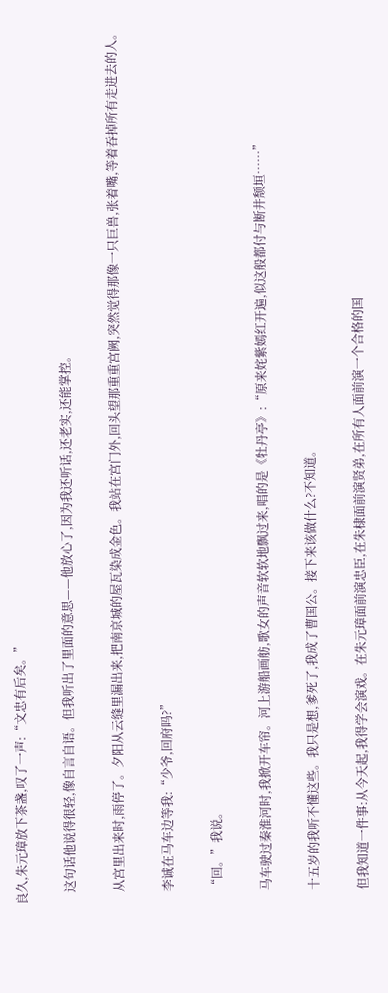良久,朱元璋放下茶盏,叹了一声:“文忠有后矣。”

    这句话他说得很轻,像自言自语。但我听出了里面的意思——他放心了,因为我还听话,还老实,还能掌控。

    从宫里出来时,雨停了。夕阳从云缝里漏出来,把南京城的屋瓦染成金色。我站在宫门外,回头望那重重宫阙,突然觉得那像一只巨兽,张着嘴,等着吞掉所有走进去的人。

    李诚在马车边等我:“少爷,回府吗?”

    “回。”我说。

    马车驶过秦淮河时,我掀开车帘。河上游船画舫,歌女的声音软软地飘过来,唱的是《牡丹亭》:“原来姹紫嫣红开遍,似这般都付与断井颓垣……”

    十五岁的我听不懂这些。我只是想,爹死了,我成了曹国公。接下来该做什么?不知道。

    但我知道一件事:从今天起,我得学会演戏。在朱元璋面前演忠臣,在朱棣面前演贤弟,在所有人面前演一个合格的国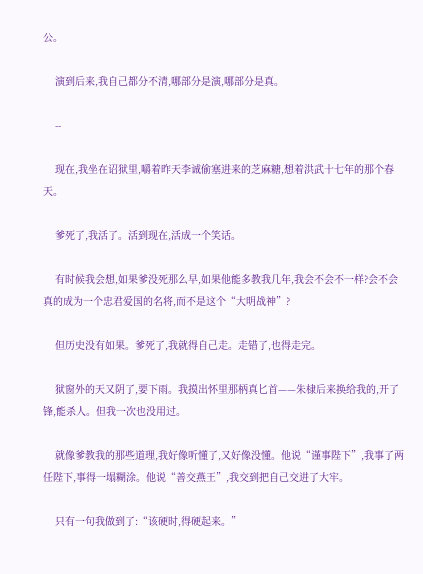公。

    演到后来,我自己都分不清,哪部分是演,哪部分是真。

    --

    现在,我坐在诏狱里,嚼着昨天李诚偷塞进来的芝麻糖,想着洪武十七年的那个春天。

    爹死了,我活了。活到现在,活成一个笑话。

    有时候我会想,如果爹没死那么早,如果他能多教我几年,我会不会不一样?会不会真的成为一个忠君爱国的名将,而不是这个“大明战神”?

    但历史没有如果。爹死了,我就得自己走。走错了,也得走完。

    狱窗外的天又阴了,要下雨。我摸出怀里那柄真匕首——朱棣后来换给我的,开了锋,能杀人。但我一次也没用过。

    就像爹教我的那些道理,我好像听懂了,又好像没懂。他说“谨事陛下”,我事了两任陛下,事得一塌糊涂。他说“善交燕王”,我交到把自己交进了大牢。

    只有一句我做到了:“该硬时,得硬起来。”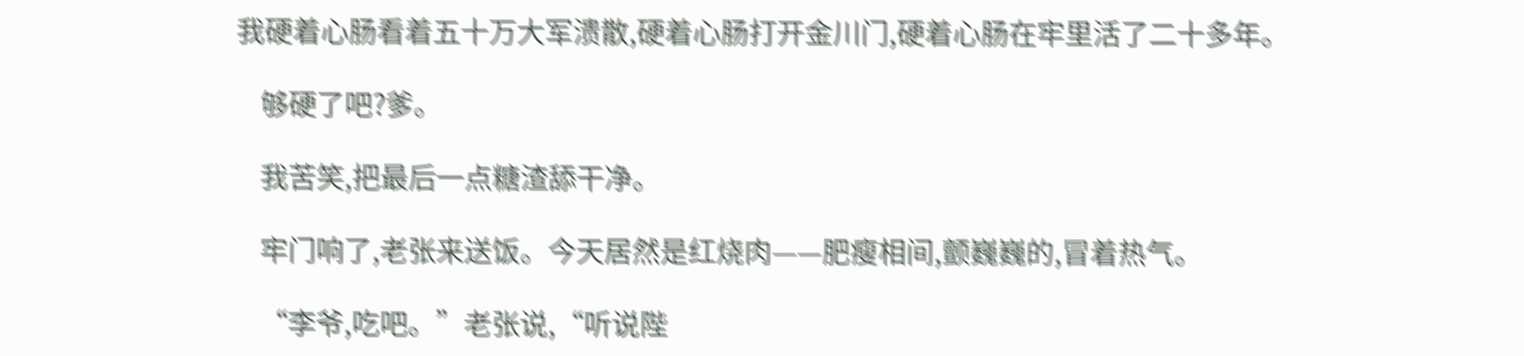我硬着心肠看着五十万大军溃散,硬着心肠打开金川门,硬着心肠在牢里活了二十多年。

    够硬了吧?爹。

    我苦笑,把最后一点糖渣舔干净。

    牢门响了,老张来送饭。今天居然是红烧肉——肥瘦相间,颤巍巍的,冒着热气。

    “李爷,吃吧。”老张说,“听说陛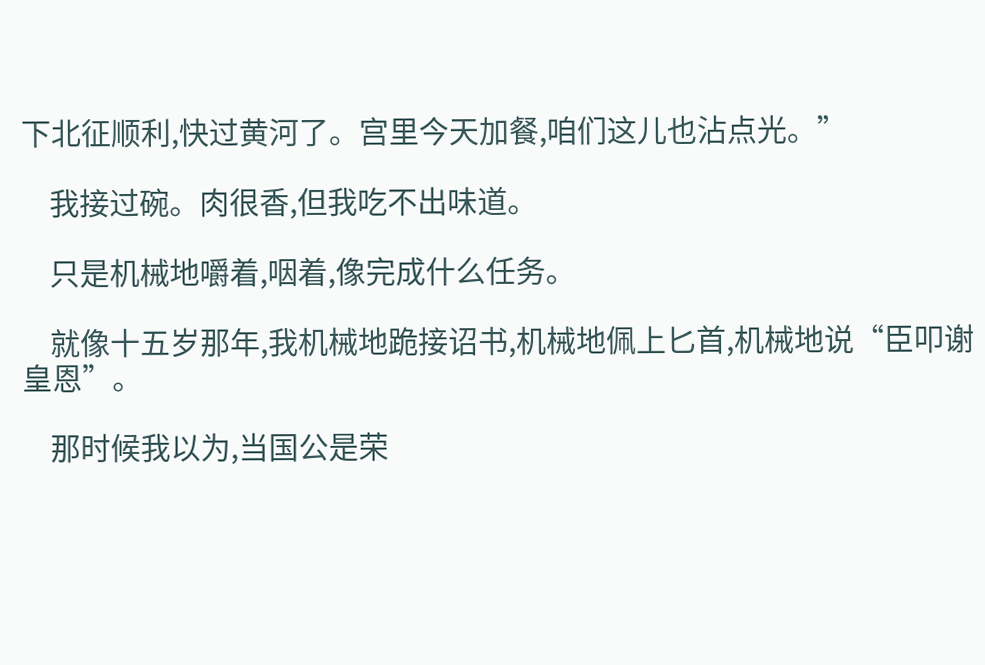下北征顺利,快过黄河了。宫里今天加餐,咱们这儿也沾点光。”

    我接过碗。肉很香,但我吃不出味道。

    只是机械地嚼着,咽着,像完成什么任务。

    就像十五岁那年,我机械地跪接诏书,机械地佩上匕首,机械地说“臣叩谢皇恩”。

    那时候我以为,当国公是荣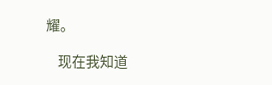耀。

    现在我知道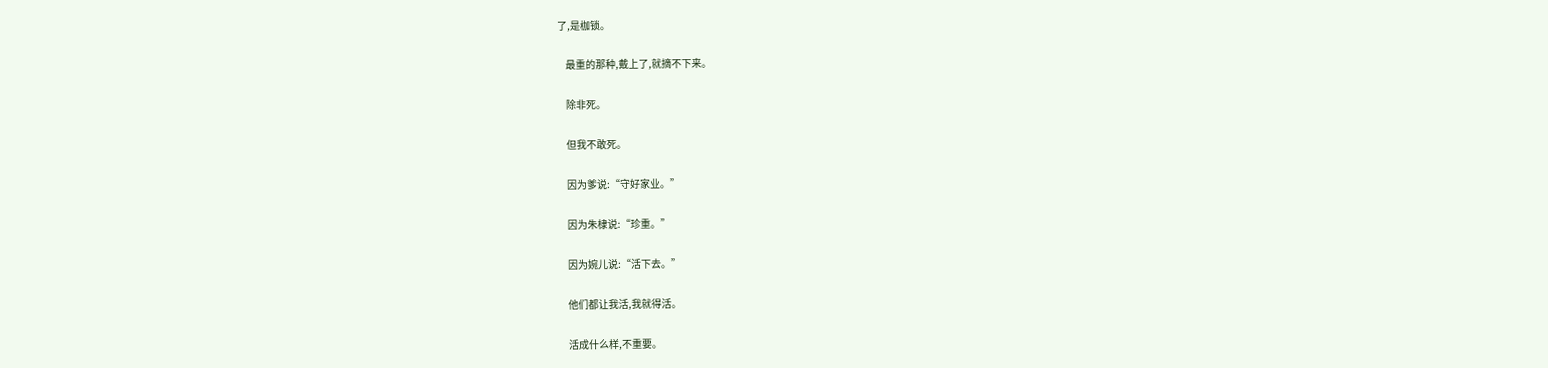了,是枷锁。

    最重的那种,戴上了,就摘不下来。

    除非死。

    但我不敢死。

    因为爹说:“守好家业。”

    因为朱棣说:“珍重。”

    因为婉儿说:“活下去。”

    他们都让我活,我就得活。

    活成什么样,不重要。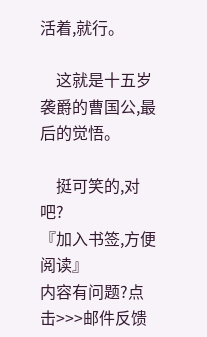活着,就行。

    这就是十五岁袭爵的曹国公,最后的觉悟。

    挺可笑的,对吧?
『加入书签,方便阅读』
内容有问题?点击>>>邮件反馈